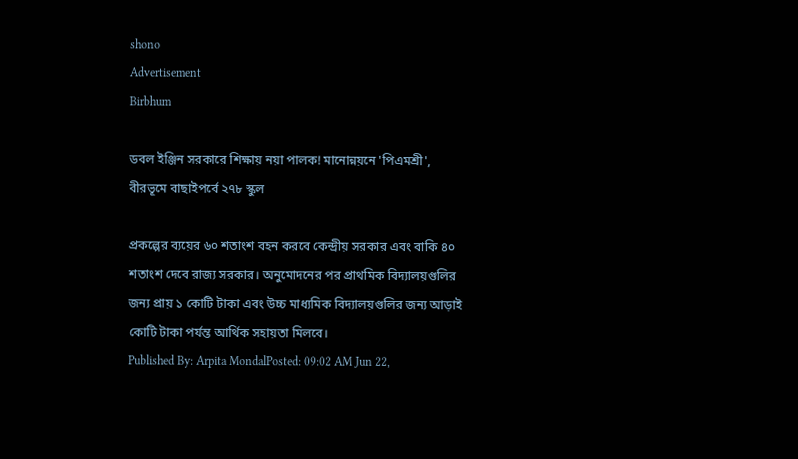shono
Advertisement
Birbhum

ডবল ইঞ্জিন সরকারে শিক্ষায় নয়া পালক! মানোন্নয়নে 'পিএমশ্রী', বীরভূমে বাছাইপর্বে ২৭৮ স্কুল

প্রকল্পের ব্যয়ের ৬০ শতাংশ বহন করবে কেন্দ্রীয় সরকার এবং বাকি ৪০ শতাংশ দেবে রাজ্য সরকার। অনুমোদনের পর প্রাথমিক বিদ্যালয়গুলির জন্য প্রায় ১ কোটি টাকা এবং উচ্চ মাধ্যমিক বিদ্যালয়গুলির জন্য আড়াই কোটি টাকা পর্যন্ত আর্থিক সহায়তা মিলবে।
Published By: Arpita MondalPosted: 09:02 AM Jun 22,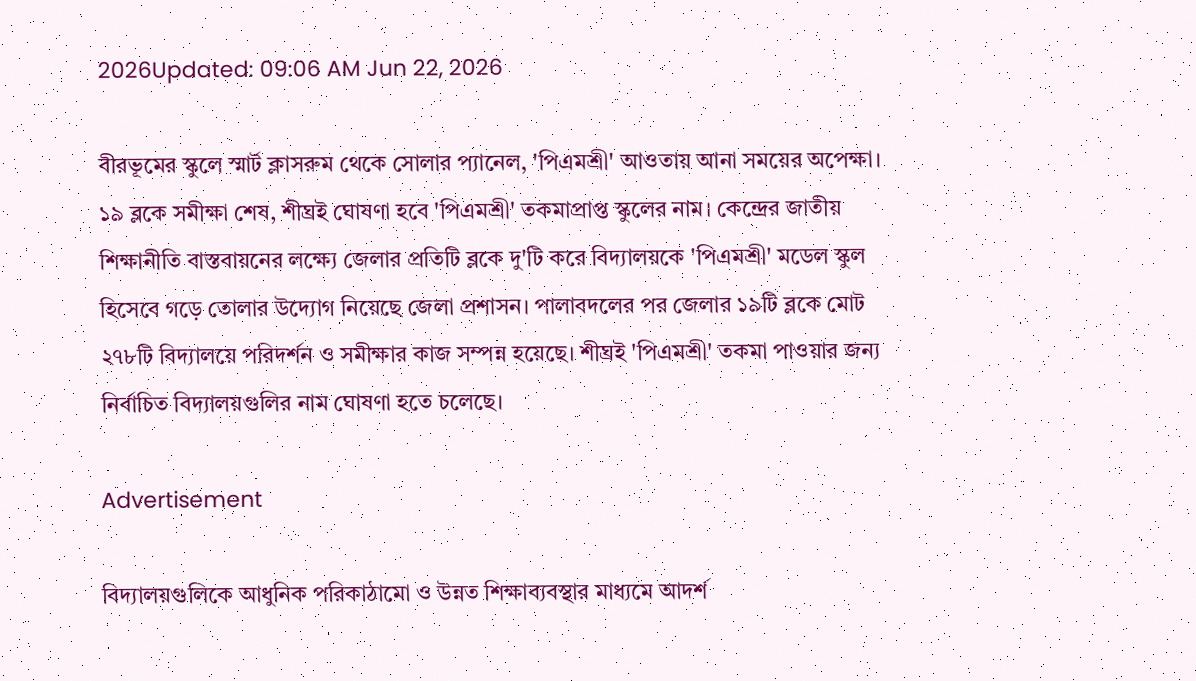2026Updated: 09:06 AM Jun 22, 2026

বীরভূমের স্কুলে স্মার্ট ক্লাসরুম থেকে সোলার প্যানেল, 'পিএমশ্রী' আওতায় আনা সময়ের অপেক্ষা। ১৯ ব্লকে সমীক্ষা শেষ, শীঘ্রই ঘোষণা হবে 'পিএমশ্রী' তকমাপ্রাপ্ত স্কুলের নাম। কেন্দ্রের জাতীয় শিক্ষানীতি বাস্তবায়নের লক্ষ্যে জেলার প্রতিটি ব্লকে দু'টি করে বিদ্যালয়কে 'পিএমশ্রী' মডেল স্কুল হিসেবে গড়ে তোলার উদ্যোগ নিয়েছে জেলা প্রশাসন। পালাবদলের পর জেলার ১৯টি ব্লকে মোট ২৭৮টি বিদ্যালয়ে পরিদর্শন ও সমীক্ষার কাজ সম্পন্ন হয়েছে। শীঘ্রই 'পিএমশ্রী' তকমা পাওয়ার জন্য নির্বাচিত বিদ্যালয়গুলির নাম ঘোষণা হতে চলেছে।

Advertisement

বিদ্যালয়গুলিকে আধুনিক পরিকাঠামো ও উন্নত শিক্ষাব্যবস্থার মাধ্যমে আদর্শ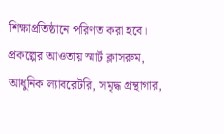শিক্ষাপ্রতিষ্ঠানে পরিণত করা হবে। প্রকল্পের আওতায় স্মার্ট ক্লাসরুম, আধুনিক ল্যাবরেটরি, সমৃদ্ধ গ্রন্থাগার,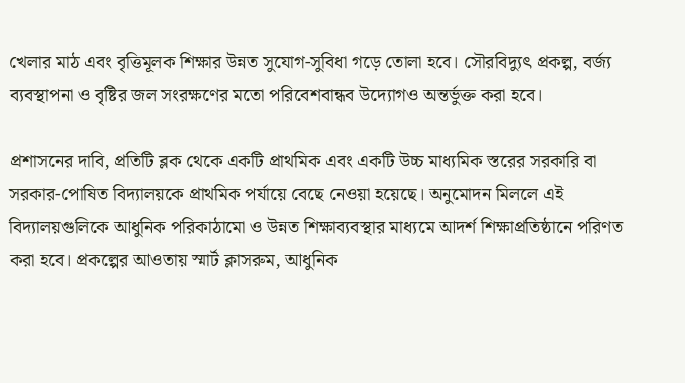খেলার মাঠ এবং বৃত্তিমূলক শিক্ষার উন্নত সুযোগ-সুবিধা গড়ে তোলা হবে। সৌরবিদ্যুৎ প্রকল্প, বর্জ্য ব্যবস্থাপনা ও বৃষ্টির জল সংরক্ষণের মতো পরিবেশবান্ধব উদ্যোগও অন্তর্ভুক্ত করা হবে।

প্রশাসনের দাবি, প্রতিটি ব্লক থেকে একটি প্রাথমিক এবং একটি উচ্চ মাধ্যমিক স্তরের সরকারি বা সরকার-পোষিত বিদ্যালয়কে প্রাথমিক পর্যায়ে বেছে নেওয়া হয়েছে। অনুমোদন মিললে এই বিদ্যালয়গুলিকে আধুনিক পরিকাঠামো ও উন্নত শিক্ষাব্যবস্থার মাধ্যমে আদর্শ শিক্ষাপ্রতিষ্ঠানে পরিণত করা হবে। প্রকল্পের আওতায় স্মার্ট ক্লাসরুম, আধুনিক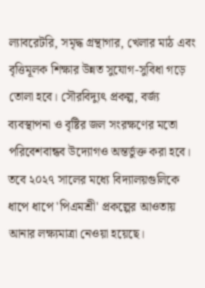ল্যাবরেটরি, সমৃদ্ধ গ্রন্থাগার, খেলার মাঠ এবং বৃত্তিমূলক শিক্ষার উন্নত সুযোগ-সুবিধা গড়ে তোলা হবে। সৌরবিদ্যুৎ প্রকল্প, বর্জ্য ব্যবস্থাপনা ও বৃষ্টির জল সংরক্ষণের মতো পরিবেশবান্ধব উদ্যোগও অন্তর্ভুক্ত করা হবে। তবে ২০২৭ সালের মধ্যে বিদ্যালয়গুলিকে ধাপে ধাপে 'পিএমশ্রী' প্রকল্পের আওতায় আনার লক্ষ্যমাত্রা নেওয়া হয়েছে।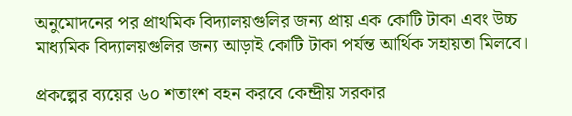অনুমোদনের পর প্রাথমিক বিদ্যালয়গুলির জন্য প্রায় এক কোটি টাকা এবং উচ্চ মাধ্যমিক বিদ্যালয়গুলির জন্য আড়াই কোটি টাকা পর্যন্ত আর্থিক সহায়তা মিলবে।

প্রকল্পের ব্যয়ের ৬০ শতাংশ বহন করবে কেন্দ্রীয় সরকার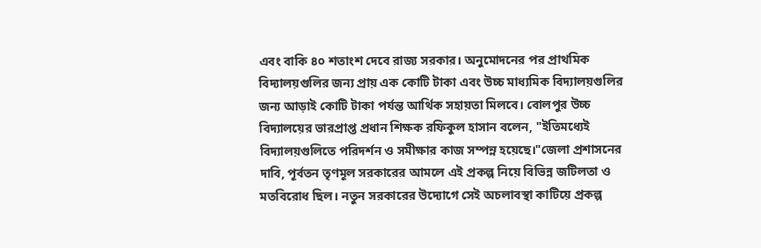এবং বাকি ৪০ শতাংশ দেবে রাজ্য সরকার। অনুমোদনের পর প্রাথমিক বিদ্যালয়গুলির জন্য প্রায় এক কোটি টাকা এবং উচ্চ মাধ্যমিক বিদ্যালয়গুলির জন্য আড়াই কোটি টাকা পর্যন্ত আর্থিক সহায়তা মিলবে। বোলপুর উচ্চ বিদ্যালয়ের ভারপ্রাপ্ত প্রধান শিক্ষক রফিকুল হাসান বলেন, "ইতিমধ্যেই বিদ্যালয়গুলিতে পরিদর্শন ও সমীক্ষার কাজ সম্পন্ন হয়েছে।"জেলা প্রশাসনের দাবি, পূর্বতন তৃণমূল সরকারের আমলে এই প্রকল্প নিয়ে বিভিন্ন জটিলতা ও মতবিরোধ ছিল। নতুন সরকারের উদ্যোগে সেই অচলাবস্থা কাটিয়ে প্রকল্প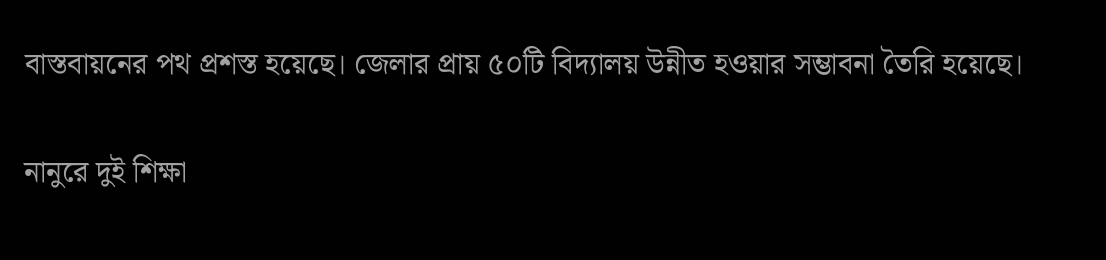বাস্তবায়নের পথ প্রশস্ত হয়েছে। জেলার প্রায় ৫০টি বিদ্যালয় উন্নীত হওয়ার সম্ভাবনা তৈরি হয়েছে।

নানুরে দুই শিক্ষা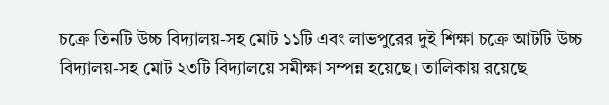চক্রে তিনটি উচ্চ বিদ্যালয়-সহ মোট ১১টি এবং লাভপুরের দুই শিক্ষা চক্রে আটটি উচ্চ বিদ্যালয়-সহ মোট ২৩টি বিদ্যালয়ে সমীক্ষা সম্পন্ন হয়েছে। তালিকায় রয়েছে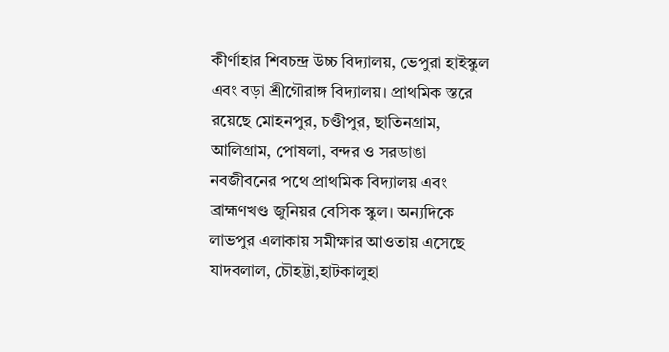কীর্ণাহার শিবচন্দ্র উচ্চ বিদ্যালয়, ভেপুরা হাইস্কুল এবং বড়া শ্রীগৌরাঙ্গ বিদ্যালয়। প্রাথমিক স্তরে রয়েছে মোহনপুর, চণ্ডীপুর, ছাতিনগ্রাম, আলিগ্রাম, পোষলা, বন্দর ও সরডাঙা নবজীবনের পথে প্রাথমিক বিদ্যালয় এবং ব্রাহ্মণখণ্ড জুনিয়র বেসিক স্কুল। অন্যদিকে লাভপুর এলাকায় সমীক্ষার আওতায় এসেছে যাদবলাল, চৌহট্টা,হাটকালুহা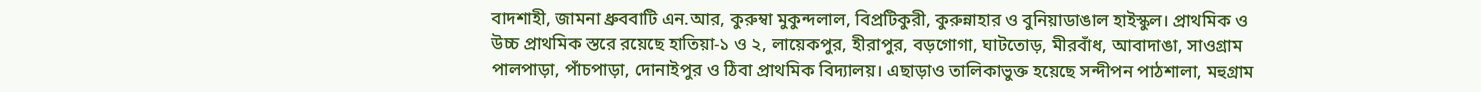বাদশাহী, জামনা ধ্রুববাটি এন.আর, কুরুম্বা মুকুন্দলাল, বিপ্রটিকুরী, কুরুন্নাহার ও বুনিয়াডাঙাল হাইস্কুল। প্রাথমিক ও উচ্চ প্রাথমিক স্তরে রয়েছে হাতিয়া-১ ও ২, লায়েকপুর, হীরাপুর, বড়গোগা, ঘাটতোড়, মীরবাঁধ, আবাদাঙা, সাওগ্রাম পালপাড়া, পাঁচপাড়া, দোনাইপুর ও ঠিবা প্রাথমিক বিদ্যালয়। এছাড়াও তালিকাভুক্ত হয়েছে সন্দীপন পাঠশালা, মহুগ্রাম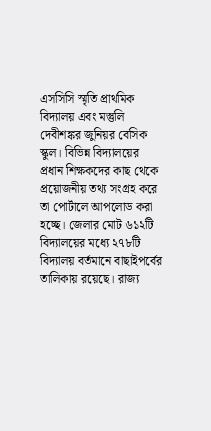এসসিসি স্মৃতি প্রাথমিক বিদ্যালয় এবং মস্তুলি দেবীশঙ্কর জুনিয়র বেসিক স্কুল। বিভিন্ন বিদ্যালয়ের প্রধান শিক্ষকদের কাছ থেকে প্রয়োজনীয় তথ্য সংগ্রহ করে তা পোর্টালে আপলোড করা হচ্ছে। জেলার মোট ৬১২টি বিদ্যালয়ের মধ্যে ২৭৮টি বিদ্যালয় বর্তমানে বাছাইপর্বের তালিকায় রয়েছে। রাজ্য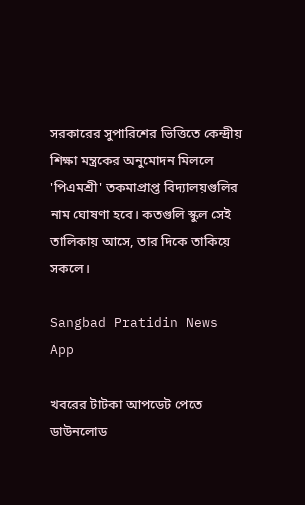সরকারের সুপারিশের ভিত্তিতে কেন্দ্রীয় শিক্ষা মন্ত্রকের অনুমোদন মিললে 'পিএমশ্রী' তকমাপ্রাপ্ত বিদ্যালয়গুলির নাম ঘোষণা হবে। কতগুলি স্কুল সেই তালিকায় আসে, তার দিকে তাকিয়ে সকলে।

Sangbad Pratidin News App

খবরের টাটকা আপডেট পেতে ডাউনলোড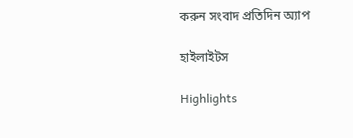করুন সংবাদ প্রতিদিন অ্যাপ

হাইলাইটস

Highlights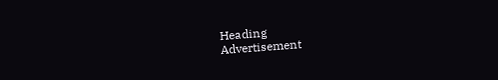Heading
Advertisement